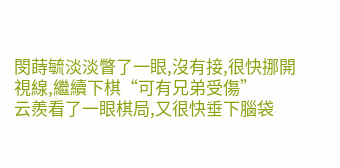閔蒔毓淡淡瞥了一眼,沒有接,很快挪開視線,繼續下棋“可有兄弟受傷”
云羨看了一眼棋局,又很快垂下腦袋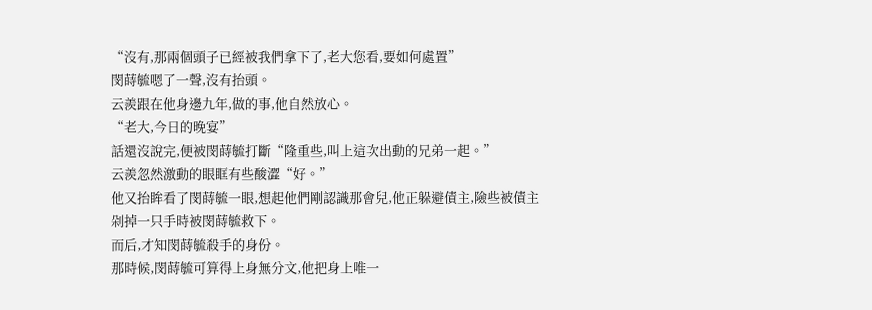“沒有,那兩個頭子已經被我們拿下了,老大您看,要如何處置”
閔蒔毓嗯了一聲,沒有抬頭。
云羨跟在他身邊九年,做的事,他自然放心。
“老大,今日的晚宴”
話還沒說完,便被閔蒔毓打斷“隆重些,叫上這次出動的兄弟一起。”
云羨忽然激動的眼眶有些酸澀“好。”
他又抬眸看了閔蒔毓一眼,想起他們剛認識那會兒,他正躲避債主,險些被債主剁掉一只手時被閔蒔毓救下。
而后,才知閔蒔毓殺手的身份。
那時候,閔蒔毓可算得上身無分文,他把身上唯一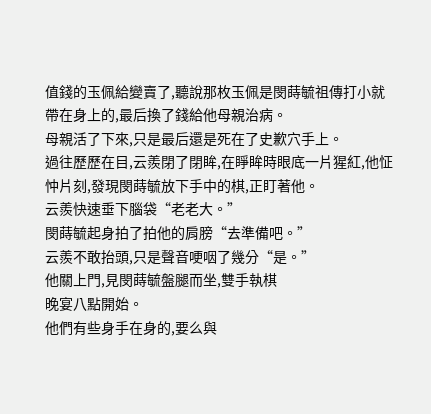值錢的玉佩給變賣了,聽說那枚玉佩是閔蒔毓祖傳打小就帶在身上的,最后換了錢給他母親治病。
母親活了下來,只是最后還是死在了史歉穴手上。
過往歷歷在目,云羨閉了閉眸,在睜眸時眼底一片猩紅,他怔忡片刻,發現閔蒔毓放下手中的棋,正盯著他。
云羨快速垂下腦袋“老老大。”
閔蒔毓起身拍了拍他的肩膀“去準備吧。”
云羨不敢抬頭,只是聲音哽咽了幾分“是。”
他關上門,見閔蒔毓盤腿而坐,雙手執棋
晚宴八點開始。
他們有些身手在身的,要么與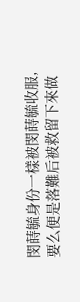閔蒔毓身份一樣被閔蒔毓收服,要么便是落難后被救留下來做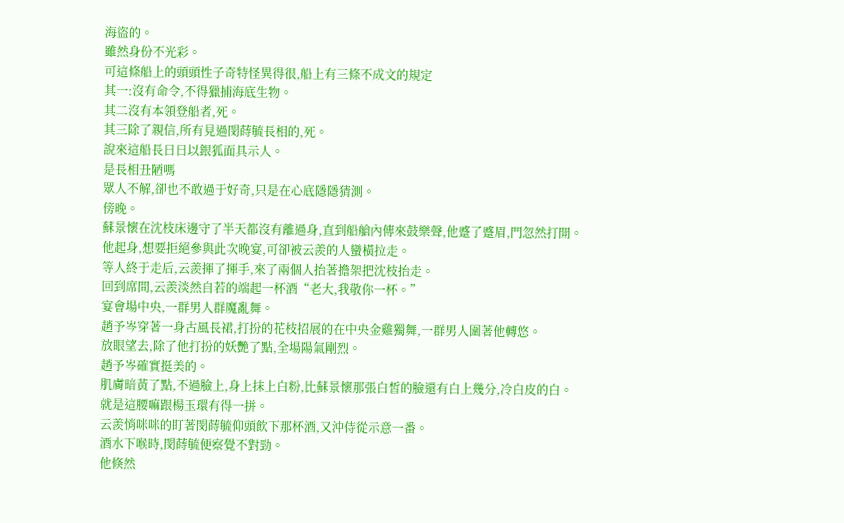海盜的。
雖然身份不光彩。
可這條船上的頭頭性子奇特怪異得很,船上有三條不成文的規定
其一:沒有命令,不得獵捕海底生物。
其二沒有本領登船者,死。
其三除了親信,所有見過閔蒔毓長相的,死。
說來這船長日日以銀狐面具示人。
是長相丑陋嗎
眾人不解,卻也不敢過于好奇,只是在心底隱隱猜測。
傍晚。
蘇景懷在沈枝床邊守了半天都沒有離過身,直到船艙內傳來鼓樂聲,他蹙了蹙眉,門忽然打開。
他起身,想要拒絕參與此次晚宴,可卻被云羨的人蠻橫拉走。
等人終于走后,云羨揮了揮手,來了兩個人抬著擔架把沈枝抬走。
回到席間,云羨淡然自若的端起一杯酒“老大,我敬你一杯。”
宴會場中央,一群男人群魔亂舞。
趙予岑穿著一身古風長裙,打扮的花枝招展的在中央金雞獨舞,一群男人圍著他轉悠。
放眼望去,除了他打扮的妖艷了點,全場陽氣剛烈。
趙予岑確實挺美的。
肌膚暗黃了點,不過臉上,身上抹上白粉,比蘇景懷那張白皙的臉還有白上幾分,冷白皮的白。
就是這腰嘛跟楊玉環有得一拼。
云羨悄咪咪的盯著閔蒔毓仰頭飲下那杯酒,又沖侍從示意一番。
酒水下喉時,閔蒔毓便察覺不對勁。
他倏然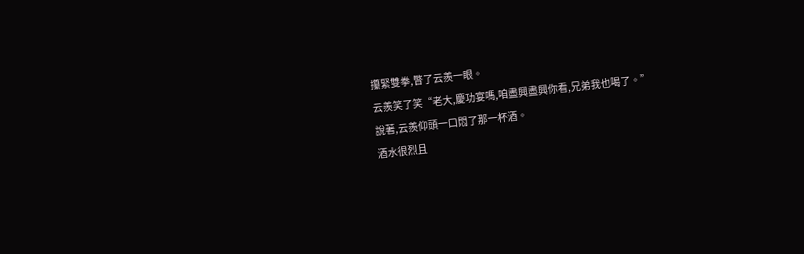攥緊雙拳,瞥了云羨一眼。
云羨笑了笑“老大,慶功宴嗎,咱盡興盡興你看,兄弟我也喝了。”
說著,云羨仰頭一口悶了那一杯酒。
酒水很烈且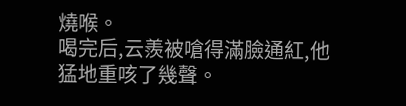燒喉。
喝完后,云羨被嗆得滿臉通紅,他猛地重咳了幾聲。